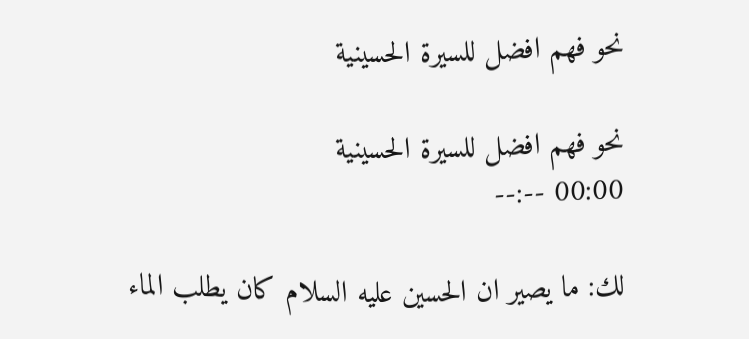نحو فهم افضل للسيرة الحسينية

نحو فهم افضل للسيرة الحسينية
00:00 --:--

لك: ما يصير ان الحسين عليه السلام كان يطلب الماء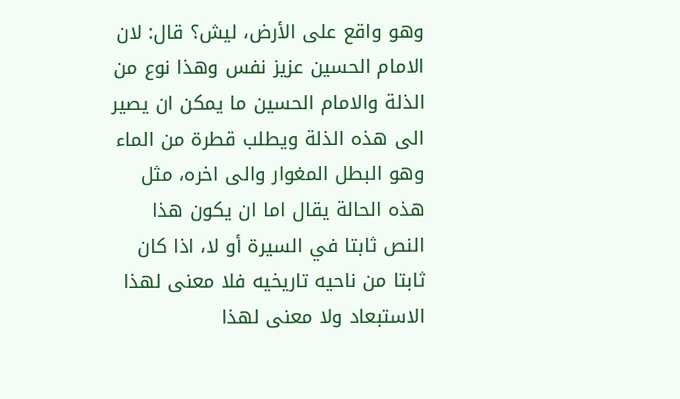وهو واقع على الأرض، ليش؟ قال: لان الامام الحسين عزيز نفس وهذا نوع من الذلة والامام الحسين ما يمكن ان يصير الى هذه الذلة ويطلب قطرة من الماء وهو البطل المغوار والى اخره، مثل هذه الحالة يقال اما ان يكون هذا النص ثابتا في السيرة أو لا، اذا كان ثابتا من ناحيه تاريخيه فلا معنى لهذا الاستبعاد ولا معنى لهذا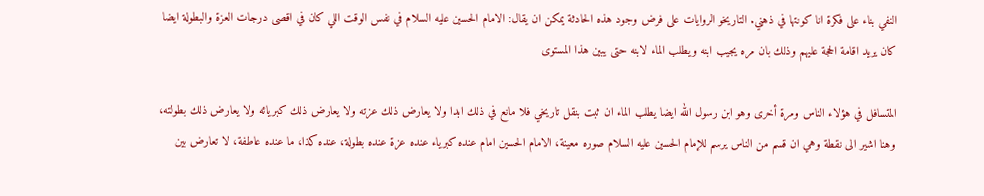النفي بناء على فكرة انا كونتها في ذهني. التاريخو الروايات على فرض وجود هذه الحادثة يمكن ان يقال: الامام الحسين عليه السلام في نفس الوقت اللي كان في اقصى درجات العزة والبطولة ايضا كان يريد اقامة الحجة عليهم وذلك بان مره يجيب ابنه ويطلب الماء لابنه حتى يبين هذا المستوى

المتسافل في هؤلاء الناس ومرة أخرى وهو ابن رسول الله ايضا يطلب الماء ان ثبت بنقل تاريخي فلا مانع في ذلك ابدا ولا يعارض ذلك عزته ولا يعارض ذلك كبريائه ولا يعارض ذلك بطولته، وهنا اشير الى نقطة وهي ان قسم من الناس يرسم للإمام الحسين عليه السلام صوره معينة، الامام الحسين امام عنده كبرياء عنده عزة عنده بطولة، عنده كذا، ما عنده عاطفة، لا تعارض بين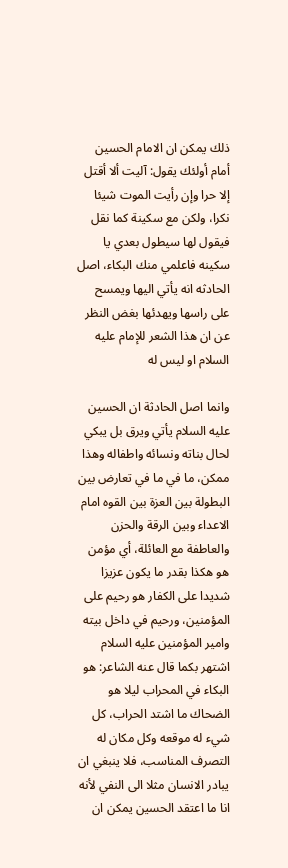ذلك يمكن ان الامام الحسين أمام أولئك يقول: آليت ألا أقتل إلا حرا وإن رأيت الموت شيئا نكرا، ولكن مع سكينة كما نقل فيقول لها سيطول بعدي يا سكينه فاعلمي منك البكاء، اصل الحادثه انه يأتي اليها ويمسح على راسها ويهدئها بغض النظر عن ان هذا الشعر للإمام عليه السلام او ليس له

وانما اصل الحادثة ان الحسين عليه السلام يأتي ويرق بل يبكي لحال بناته ونسائه واطفاله وهذا ممكن، ما في ما في تعارض بين البطولة بين العزة بين القوه امام الاعداء وبين الرقة والحزن والعاطفة مع العائلة، أي مؤمن هو هكذا بقدر ما يكون عزيزا شديدا على الكفار هو رحيم على المؤمنين، ورحيم في داخل بيته وامير المؤمنين عليه السلام اشتهر بكما قال عنه الشاعر: هو البكاء في المحراب ليلا هو الضحاك ما اشتد الحراب، كل شيء له موقعه وكل مكان له التصرف المناسب، فلا ينبغي ان يبادر الانسان مثلا الى النفي لأنه انا ما اعتقد الحسين يمكن ان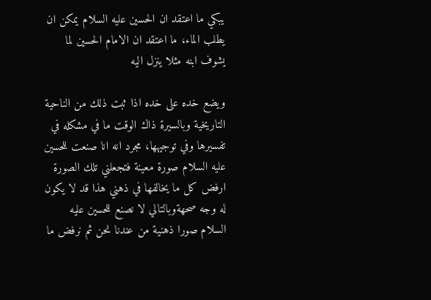يبكي ما اعتقد ان الحسين عليه السلام يمكن ان يطلب الماء، ما اعتقد ان الامام الحسين لما يشوف ابنه مثلا ينزل اليه

ويضع خده على خده اذا ثبت ذلك من الناحية التاريخية وبالسيرة ذاك الوقت ما في مشكله في تفسيرها وفي توجيهها، مجرد انه انا صنعت للحسين عليه السلام صورة معينة فتجعلني تلك الصورة ارفض كل ما يخالفها في ذهني هذا قد لا يكون له وجه صحهةوبالتالي لا نصنع للحسين عليه السلام صورا ذهنية من عندنا نحن ثم نرفض ما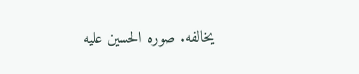يخالفه. صوره الحسين عليه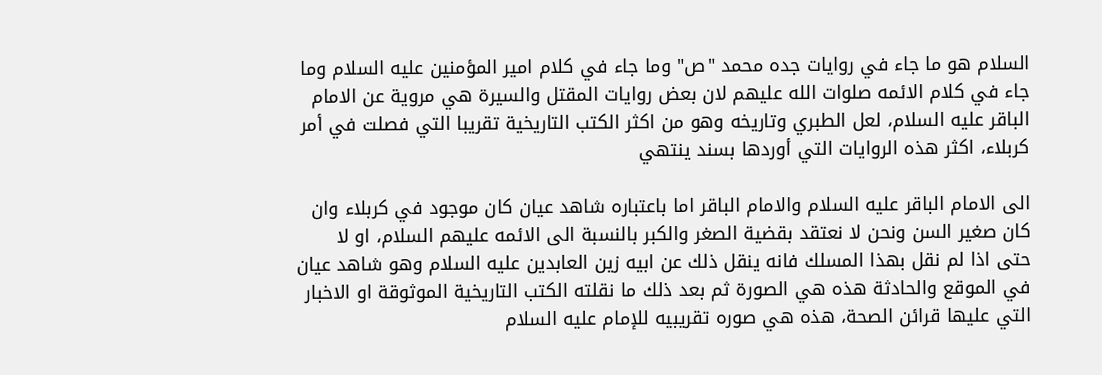السلام هو ما جاء في روايات جده محمد "ص" وما جاء في كلام امير المؤمنين عليه السلام وما جاء في كلام الائمه صلوات الله عليهم لان بعض روايات المقتل والسيرة هي مروية عن الامام الباقر عليه السلام، لعل الطبري وتاريخه وهو من اكثر الكتب التاريخية تقريبا التي فصلت في أمر كربلاء، اكثر هذه الروايات التي أوردها بسند ينتهي

الى الامام الباقر عليه السلام والامام الباقر اما باعتباره شاهد عيان كان موجود في كربلاء وان كان صغير السن ونحن لا نعتقد بقضية الصغر والكبر بالنسبة الى الائمه عليهم السلام، او لا حتى اذا لم نقل بهذا المسلك فانه ينقل ذلك عن ابيه زين العابدين عليه السلام وهو شاهد عيان في الموقع والحادثة هذه هي الصورة ثم بعد ذلك ما نقلته الكتب التاريخية الموثوقة او الاخبار التي عليها قرائن الصحة، هذه هي صوره تقريبيه للإمام عليه السلام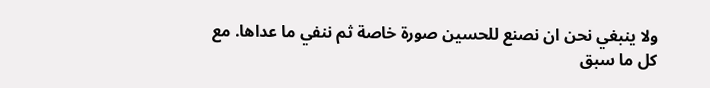ولا ينبغي نحن ان نصنع للحسين صورة خاصة ثم ننفي ما عداها. مع كل ما سبق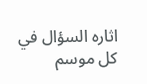اثاره السؤال في كل موسم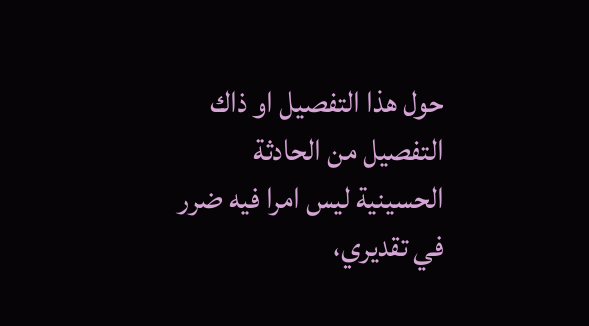حول هذا التفصيل او ذاك التفصيل من الحادثة الحسينية ليس امرا فيه ضرر في تقديري،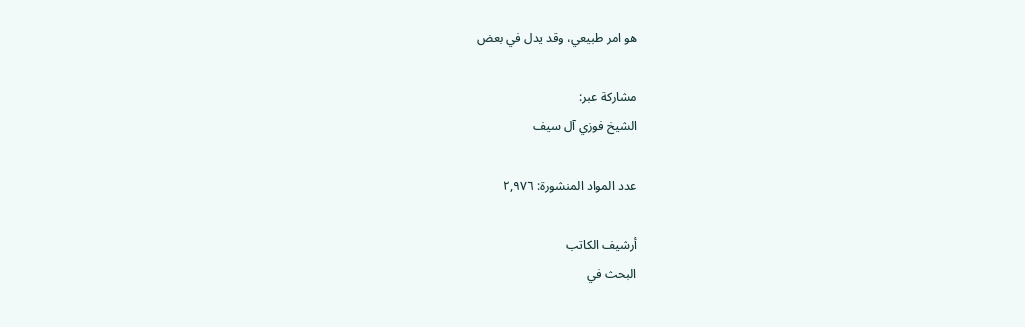هو امر طبيعي، وقد يدل في بعض

مشاركة عبر:
الشيخ فوزي آل سيف

عدد المواد المنشورة: ٢,٩٧٦

أرشيف الكاتب
البحث في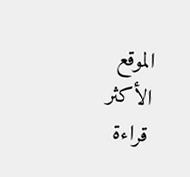الموقع
الأكثر قراءة